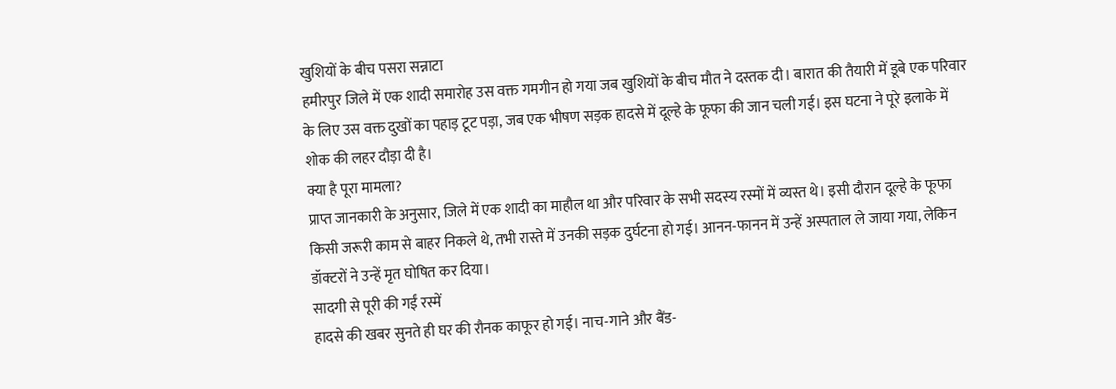खुशियों के बीच पसरा सन्नाटा
हमीरपुर जिले में एक शादी समारोह उस वक्त गमगीन हो गया जब खुशियों के बीच मौत ने दस्तक दी। बारात की तैयारी में डूबे एक परिवार के लिए उस वक्त दुखों का पहाड़ टूट पड़ा, जब एक भीषण सड़क हादसे में दूल्हे के फूफा की जान चली गई। इस घटना ने पूरे इलाके में शोक की लहर दौड़ा दी है।
क्या है पूरा मामला?
प्राप्त जानकारी के अनुसार, जिले में एक शादी का माहौल था और परिवार के सभी सदस्य रस्मों में व्यस्त थे। इसी दौरान दूल्हे के फूफा किसी जरूरी काम से बाहर निकले थे, तभी रास्ते में उनकी सड़क दुर्घटना हो गई। आनन-फानन में उन्हें अस्पताल ले जाया गया, लेकिन डॉक्टरों ने उन्हें मृत घोषित कर दिया।
सादगी से पूरी की गईं रस्में
हादसे की खबर सुनते ही घर की रौनक काफूर हो गई। नाच-गाने और बैंड-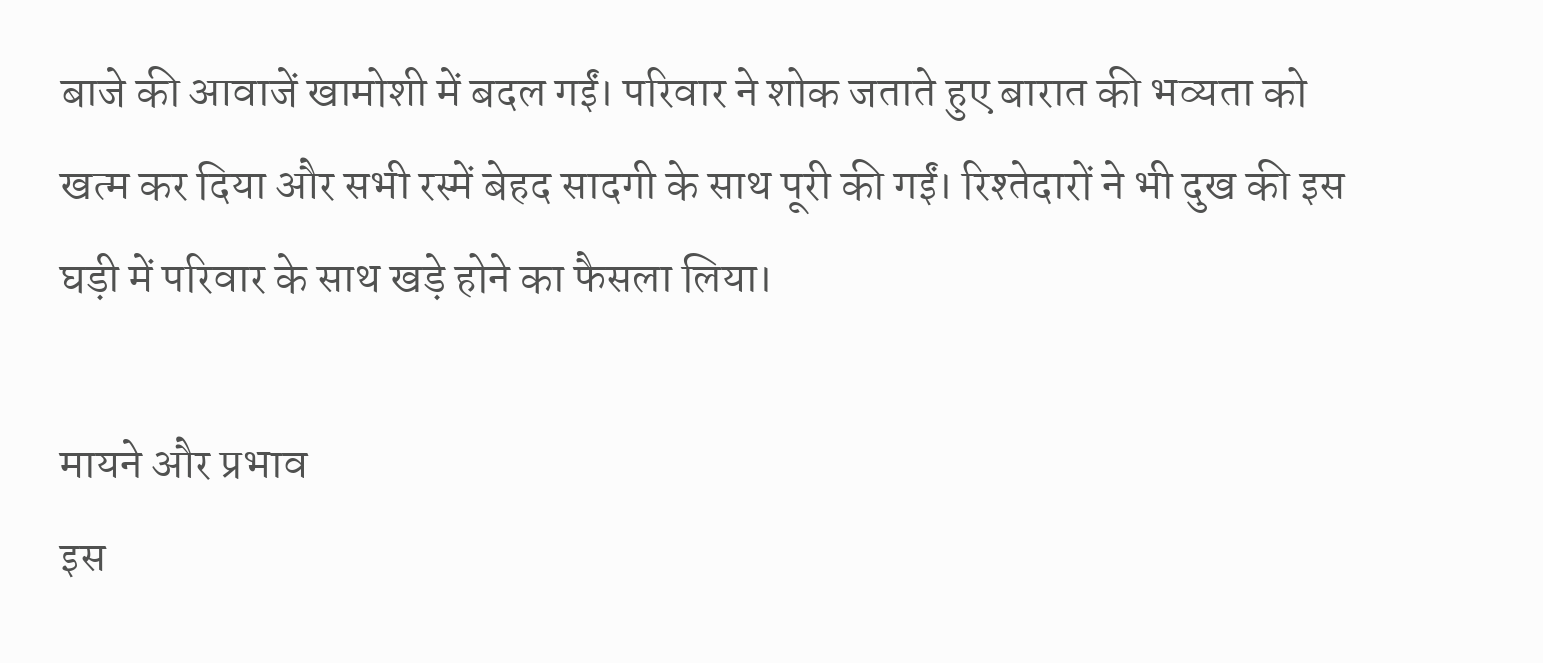बाजे की आवाजें खामोशी में बदल गईं। परिवार ने शोक जताते हुए बारात की भव्यता को खत्म कर दिया और सभी रस्में बेहद सादगी के साथ पूरी की गईं। रिश्तेदारों ने भी दुख की इस घड़ी में परिवार के साथ खड़े होने का फैसला लिया।

मायने और प्रभाव
इस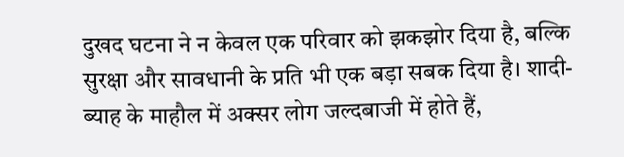दुखद घटना ने न केवल एक परिवार को झकझोर दिया है, बल्कि सुरक्षा और सावधानी के प्रति भी एक बड़ा सबक दिया है। शादी-ब्याह के माहौल में अक्सर लोग जल्दबाजी में होते हैं,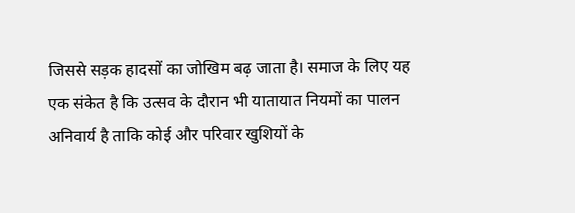जिससे सड़क हादसों का जोखिम बढ़ जाता है। समाज के लिए यह एक संकेत है कि उत्सव के दौरान भी यातायात नियमों का पालन अनिवार्य है ताकि कोई और परिवार खुशियों के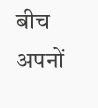बीच अपनों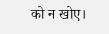को न खोए।